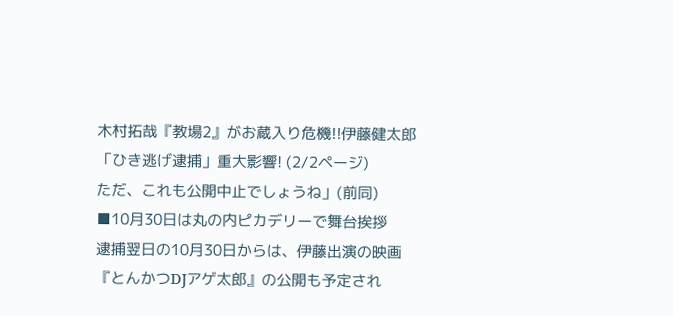木村拓哉『教場2』がお蔵入り危機!!伊藤健太郎「ひき逃げ逮捕」重大影響! (2/2ページ)
ただ、これも公開中止でしょうね」(前同)
■10月30日は丸の内ピカデリーで舞台挨拶
逮捕翌日の10月30日からは、伊藤出演の映画『とんかつDJアゲ太郎』の公開も予定され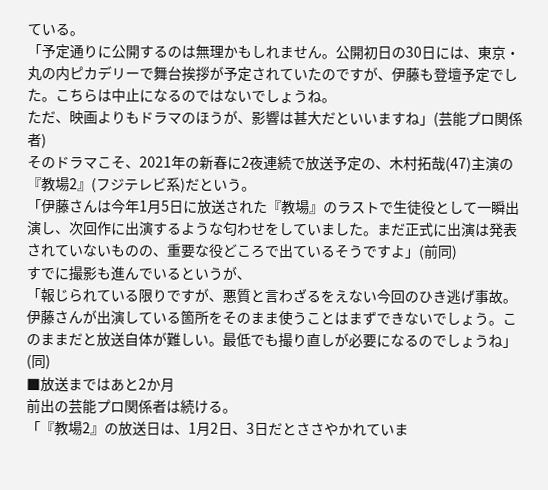ている。
「予定通りに公開するのは無理かもしれません。公開初日の30日には、東京・丸の内ピカデリーで舞台挨拶が予定されていたのですが、伊藤も登壇予定でした。こちらは中止になるのではないでしょうね。
ただ、映画よりもドラマのほうが、影響は甚大だといいますね」(芸能プロ関係者)
そのドラマこそ、2021年の新春に2夜連続で放送予定の、木村拓哉(47)主演の『教場2』(フジテレビ系)だという。
「伊藤さんは今年1月5日に放送された『教場』のラストで生徒役として一瞬出演し、次回作に出演するような匂わせをしていました。まだ正式に出演は発表されていないものの、重要な役どころで出ているそうですよ」(前同)
すでに撮影も進んでいるというが、
「報じられている限りですが、悪質と言わざるをえない今回のひき逃げ事故。伊藤さんが出演している箇所をそのまま使うことはまずできないでしょう。このままだと放送自体が難しい。最低でも撮り直しが必要になるのでしょうね」(同)
■放送まではあと2か月
前出の芸能プロ関係者は続ける。
「『教場2』の放送日は、1月2日、3日だとささやかれていま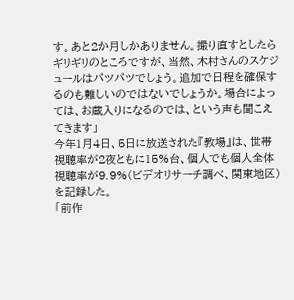す。あと2か月しかありません。撮り直すとしたらギリギリのところですが、当然、木村さんのスケジュールはパツパツでしょう。追加で日程を確保するのも難しいのではないでしょうか。場合によっては、お蔵入りになるのでは、という声も聞こえてきます」
今年1月4日、5日に放送された『教場』は、世帯視聴率が2夜ともに15%台、個人でも個人全体視聴率が9.9%(ビデオリサーチ調べ、関東地区)を記録した。
「前作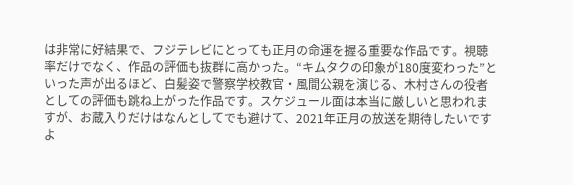は非常に好結果で、フジテレビにとっても正月の命運を握る重要な作品です。視聴率だけでなく、作品の評価も抜群に高かった。“キムタクの印象が180度変わった”といった声が出るほど、白髪姿で警察学校教官・風間公親を演じる、木村さんの役者としての評価も跳ね上がった作品です。スケジュール面は本当に厳しいと思われますが、お蔵入りだけはなんとしてでも避けて、2021年正月の放送を期待したいですよ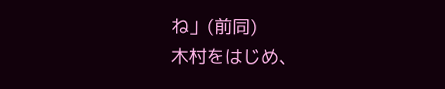ね」(前同)
木村をはじめ、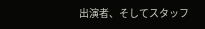出演者、そしてスタッフ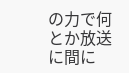の力で何とか放送に間に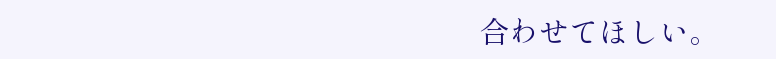合わせてほしい。